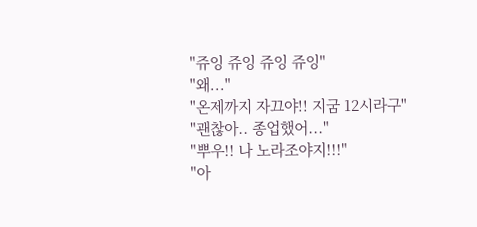"쥬잉 쥬잉 쥬잉 쥬잉"
"왜..."
"온제까지 자끄야!! 지굼 12시라구"
"괜찮아.. 종업했어..."
"뿌우!! 나 노라조야지!!!"
"아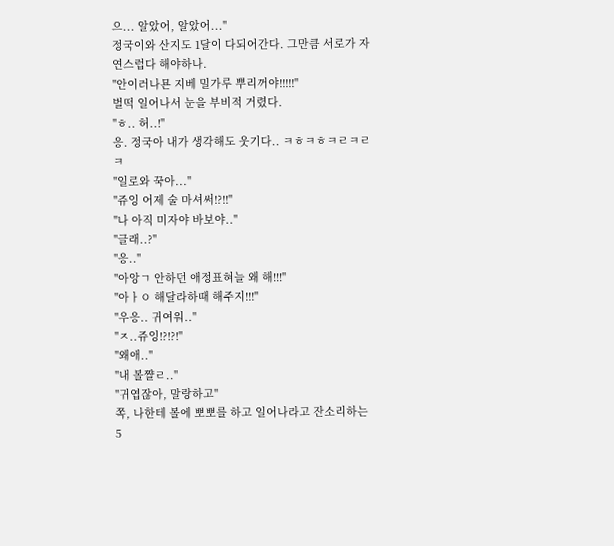으... 알았어, 알았어..."
정국이와 산지도 1달이 다되어간다. 그만큼 서로가 자연스럽다 해야하나.
"안이러나묜 지베 밀가루 뿌리꺼야!!!!!"
벌떡 일어나서 눈을 부비적 거렸다.
"ㅎ.. 허..!"
응. 정국아 내가 생각해도 웃기다.. ㅋㅎㅋㅎㅋㄹㅋㄹㅋ
"일로와 꾹아..."
"쥬잉 어제 술 마셔써!?!!"
"나 아직 미자야 바보야.."
"글래..?"
"응.."
"아앙ㄱ 안하던 애정표혀늘 왜 해!!!"
"아ㅏㅇ 해달라하때 해주지!!!"
"우응.. 귀여워.."
"ㅈ..쥬잉!?!?!"
"왜애.."
"내 볼쨜ㄹ.."
"귀엽잖아, 말랑하고"
쪽, 나한테 볼에 뽀뽀를 하고 일어나라고 잔소리하는 5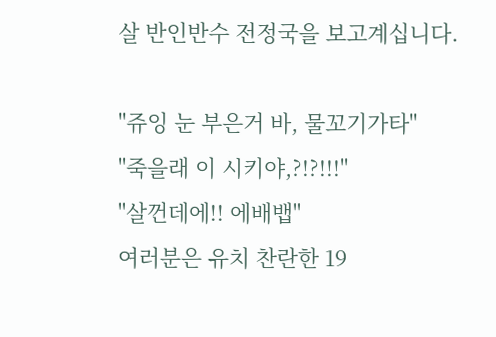살 반인반수 전정국을 보고계십니다.

"쥬잉 눈 부은거 바, 물꼬기가타"
"죽을래 이 시키야,?!?!!!"
"살껀데에!! 에배뱁"
여러분은 유치 찬란한 19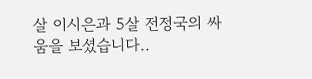살 이시은과 5살 전정국의 싸움을 보셨습니다..